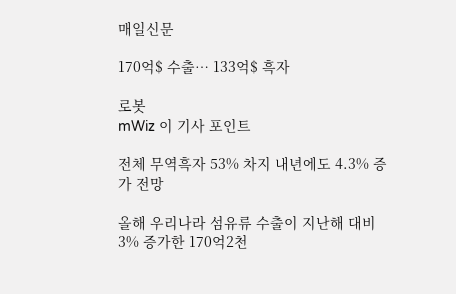매일신문

170억$ 수출… 133억$ 흑자

로봇
mWiz 이 기사 포인트

전체 무역흑자 53% 차지 내년에도 4.3% 증가 전망

올해 우리나라 섬유류 수출이 지난해 대비 3% 증가한 170억2천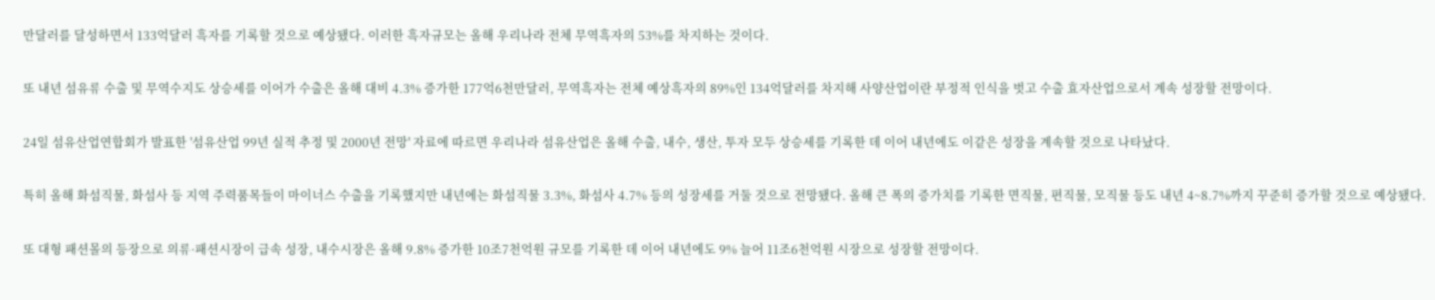만달러를 달성하면서 133억달러 흑자를 기록할 것으로 예상됐다. 이러한 흑자규모는 올해 우리나라 전체 무역흑자의 53%를 차지하는 것이다.

또 내년 섬유류 수출 및 무역수지도 상승세를 이어가 수출은 올해 대비 4.3% 증가한 177억6천만달러, 무역흑자는 전체 예상흑자의 89%인 134억달러를 차지해 사양산업이란 부정적 인식을 벗고 수출 효자산업으로서 계속 성장할 전망이다.

24일 섬유산업연합회가 발표한 '섬유산업 99년 실적 추정 및 2000년 전망' 자료에 따르면 우리나라 섬유산업은 올해 수출, 내수, 생산, 투자 모두 상승세를 기록한 데 이어 내년에도 이같은 성장을 계속할 것으로 나타났다.

특히 올해 화섬직물, 화섬사 등 지역 주력품목들이 마이너스 수출을 기록했지만 내년에는 화섬직물 3.3%, 화섬사 4.7% 등의 성장세를 거둘 것으로 전망됐다. 올해 큰 폭의 증가치를 기록한 면직물, 편직물, 모직물 등도 내년 4~8.7%까지 꾸준히 증가할 것으로 예상됐다.

또 대형 패션몰의 등장으로 의류·패션시장이 급속 성장, 내수시장은 올해 9.8% 증가한 10조7천억원 규모를 기록한 데 이어 내년에도 9% 늘어 11조6천억원 시장으로 성장할 전망이다.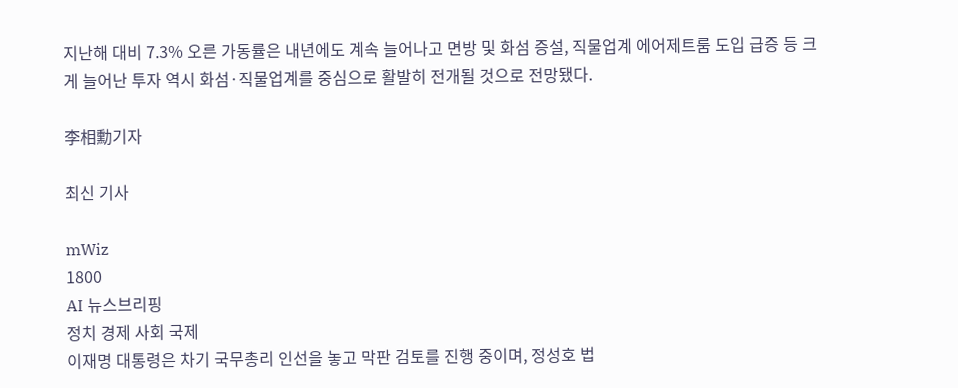지난해 대비 7.3% 오른 가동률은 내년에도 계속 늘어나고 면방 및 화섬 증설, 직물업계 에어제트룸 도입 급증 등 크게 늘어난 투자 역시 화섬·직물업계를 중심으로 활발히 전개될 것으로 전망됐다.

李相勳기자

최신 기사

mWiz
1800
AI 뉴스브리핑
정치 경제 사회 국제
이재명 대통령은 차기 국무총리 인선을 놓고 막판 검토를 진행 중이며, 정성호 법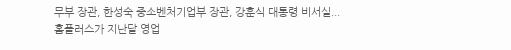무부 장관, 한성숙 중소벤처기업부 장관, 강훈식 대통령 비서실...
홈플러스가 지난달 영업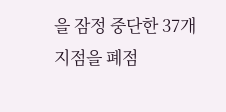을 잠정 중단한 37개 지점을 폐점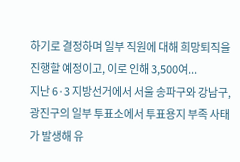하기로 결정하며 일부 직원에 대해 희망퇴직을 진행할 예정이고, 이로 인해 3,500여...
지난 6·3 지방선거에서 서울 송파구와 강남구, 광진구의 일부 투표소에서 투표용지 부족 사태가 발생해 유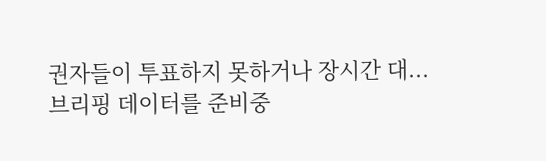권자들이 투표하지 못하거나 장시간 대...
브리핑 데이터를 준비중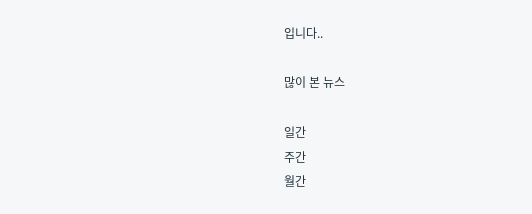입니다..

많이 본 뉴스

일간
주간
월간